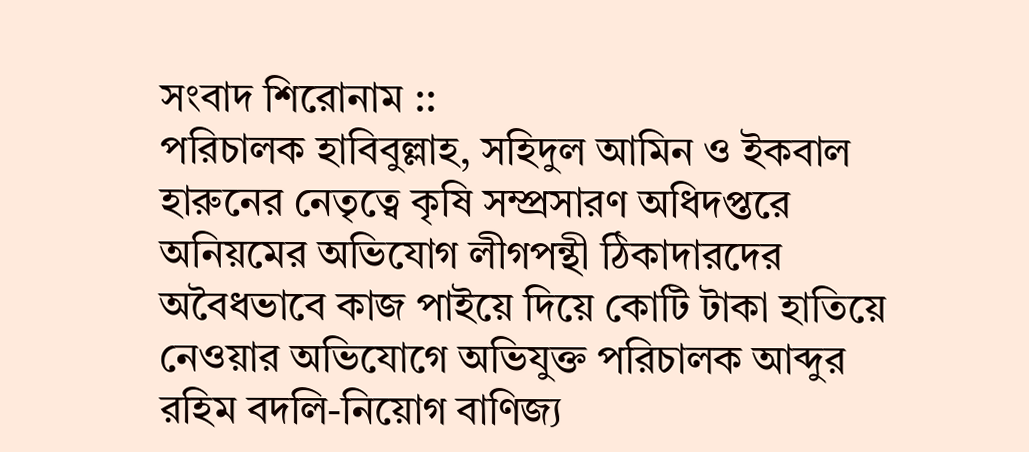সংবাদ শিরোনাম ::
পরিচালক হাবিবুল্লাহ, সহিদুল আমিন ও ইকবাল হারুনের নেতৃত্বে কৃষি সম্প্রসারণ অধিদপ্তরে অনিয়মের অভিযোগ লীগপন্থী ঠিকাদারদের অবৈধভাবে কাজ পাইয়ে দিয়ে কোটি টাকা হাতিয়ে নেওয়ার অভিযোগে অভিযুক্ত পরিচালক আব্দুর রহিম বদলি-নিয়োগ বাণিজ্য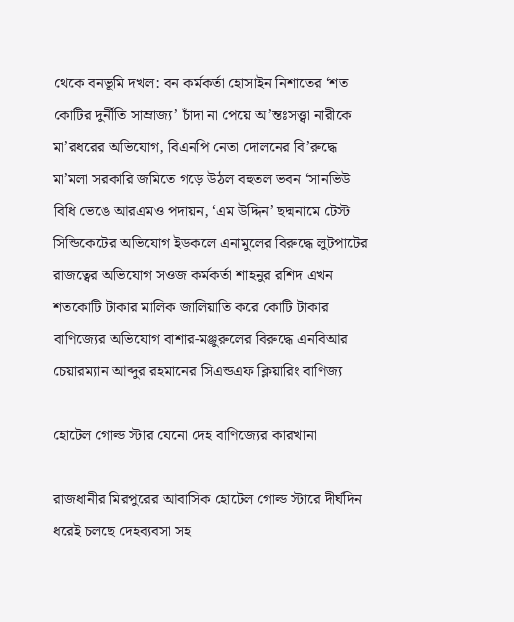থেকে বনভূমি দখল: বন কর্মকর্তা হোসাইন নিশাতের ‘শত কোটির দুর্নীতি সাম্রাজ্য’ চাঁদা না পেয়ে অ’ন্তঃসত্ত্বা নারীকে মা’রধরের অভিযোগ, বিএনপি নেতা দোলনের বি’রুদ্ধে মা’মলা সরকারি জমিতে গড়ে উঠল বহুতল ভবন ‘সানভিউ বিধি ভেঙে আরএমও পদায়ন, ‘এম উদ্দিন’ ছদ্মনামে টেস্ট সিন্ডিকেটের অভিযোগ ইডকলে এনামুলের বিরুদ্ধে লুটপাটের রাজত্বের অভিযোগ সওজ কর্মকর্তা শাহনুর রশিদ এখন শতকোটি টাকার মালিক জালিয়াতি করে কোটি টাকার বাণিজ্যের অভিযোগ বাশার-মঞ্জুরুলের বিরুদ্ধে এনবিআর চেয়ারম্যান আব্দুর রহমানের সিএন্ডএফ ক্লিয়ারিং বাণিজ্য

হোটেল গোল্ড স্টার যেনো দেহ বাণিজ্যের কারখানা

রাজধানীর মিরপুরের আবাসিক হোটেল গোল্ড স্টারে দীর্ঘদিন ধরেই চলছে দেহব্যবসা সহ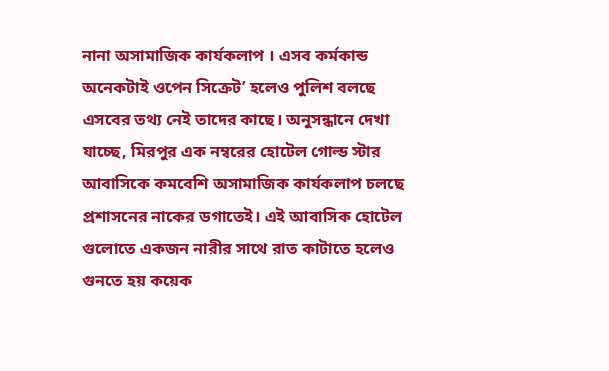নানা অসামাজিক কার্যকলাপ । এসব কর্মকান্ড অনেকটাই ওপেন সিক্রেট’ হলেও পুলিশ বলছে এসবের তথ্য নেই তাদের কাছে। অনুসন্ধানে দেখা যাচ্ছে, মিরপুর এক নম্বরের হোটেল গোল্ড স্টার আবাসিকে কমবেশি অসামাজিক কার্যকলাপ চলছে প্রশাসনের নাকের ডগাতেই। এই আবাসিক হোটেল গুলোতে একজন নারীর সাথে রাত কাটাতে হলেও গুনতে হয় কয়েক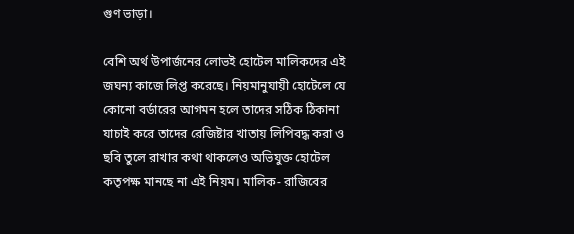গুণ ভাড়া।

বেশি অর্থ উপার্জনের লোভই হোটেল মালিকদের এই জঘন্য কাজে লিপ্ত করেছে। নিয়মানুযায়ী হোটেলে যে কোনো বর্ডারের আগমন হলে তাদের সঠিক ঠিকানা যাচাই করে তাদের রেজিষ্টার খাতায় লিপিবদ্ধ করা ও ছবি তুলে রাখার কথা থাকলেও অভিযুক্ত হোটেল কতৃপক্ষ মানছে না এই নিয়ম। মালিক- রাজিবের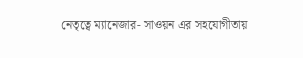নেতৃত্বে ম্যানেজার- সাওয়ন এর সহযোগীতায়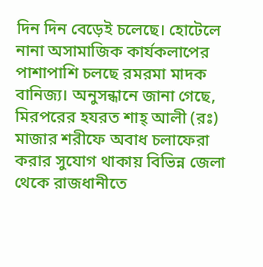দিন দিন বেড়েই চলেছে। হোটেলে নানা অসামাজিক কার্যকলাপের পাশাপাশি চলছে রমরমা মাদক বানিজ্য। অনুসন্ধানে জানা গেছে, মিরপরের হযরত শাহ্ আলী (রঃ) মাজার শরীফে অবাধ চলাফেরা করার সুযোগ থাকায় বিভিন্ন জেলা থেকে রাজধানীতে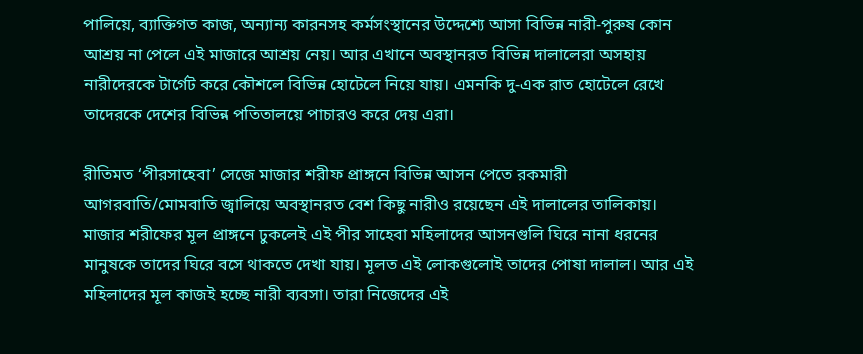পালিয়ে, ব্যাক্তিগত কাজ, অন্যান্য কারনসহ কর্মসংস্থানের উদ্দেশ্যে আসা বিভিন্ন নারী-পুরুষ কোন আশ্রয় না পেলে এই মাজারে আশ্রয় নেয়। আর এখানে অবস্থানরত বিভিন্ন দালালেরা অসহায় নারীদেরকে টার্গেট করে কৌশলে বিভিন্ন হোটেলে নিয়ে যায়। এমনকি দু-এক রাত হোটেলে রেখে তাদেরকে দেশের বিভিন্ন পতিতালয়ে পাচারও করে দেয় এরা।

রীতিমত ‘পীরসাহেবা’ সেজে মাজার শরীফ প্রাঙ্গনে বিভিন্ন আসন পেতে রকমারী আগরবাতি/মোমবাতি জ্বালিয়ে অবস্থানরত বেশ কিছু নারীও রয়েছেন এই দালালের তালিকায়। মাজার শরীফের মূল প্রাঙ্গনে ঢুকলেই এই পীর সাহেবা মহিলাদের আসনগুলি ঘিরে নানা ধরনের মানুষকে তাদের ঘিরে বসে থাকতে দেখা যায়। মূলত এই লোকগুলোই তাদের পোষা দালাল। আর এই মহিলাদের মূল কাজই হচ্ছে নারী ব্যবসা। তারা নিজেদের এই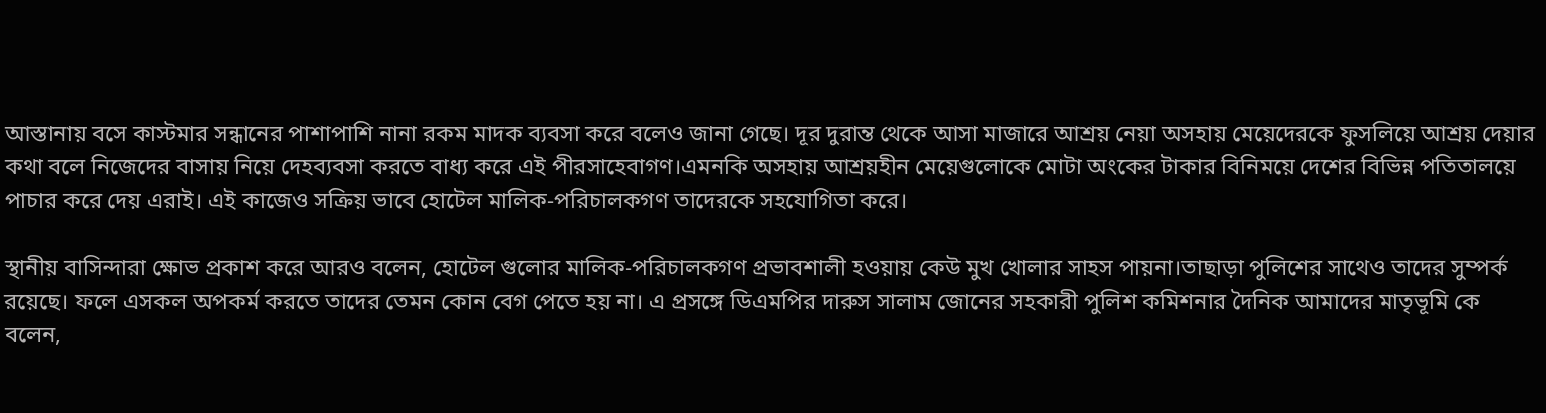আস্তানায় বসে কাস্টমার সন্ধানের পাশাপাশি নানা রকম মাদক ব্যবসা করে বলেও জানা গেছে। দূর দুরান্ত থেকে আসা মাজারে আশ্রয় নেয়া অসহায় মেয়েদেরকে ফুসলিয়ে আশ্রয় দেয়ার কথা বলে নিজেদের বাসায় নিয়ে দেহব্যবসা করতে বাধ্য করে এই পীরসাহেবাগণ।এমনকি অসহায় আশ্রয়হীন মেয়েগুলোকে মোটা অংকের টাকার বিনিময়ে দেশের বিভিন্ন পতিতালয়ে পাচার করে দেয় এরাই। এই কাজেও সক্রিয় ভাবে হোটেল মালিক-পরিচালকগণ তাদেরকে সহযোগিতা করে।

স্থানীয় বাসিন্দারা ক্ষোভ প্রকাশ করে আরও বলেন, হোটেল গুলোর মালিক-পরিচালকগণ প্রভাবশালী হওয়ায় কেউ মুখ খোলার সাহস পায়না।তাছাড়া পুলিশের সাথেও তাদের সুম্পর্ক রয়েছে। ফলে এসকল অপকর্ম করতে তাদের তেমন কোন বেগ পেতে হয় না। এ প্রসঙ্গে ডিএমপির দারুস সালাম জোনের সহকারী পুলিশ কমিশনার দৈনিক আমাদের মাতৃভূমি কে বলেন,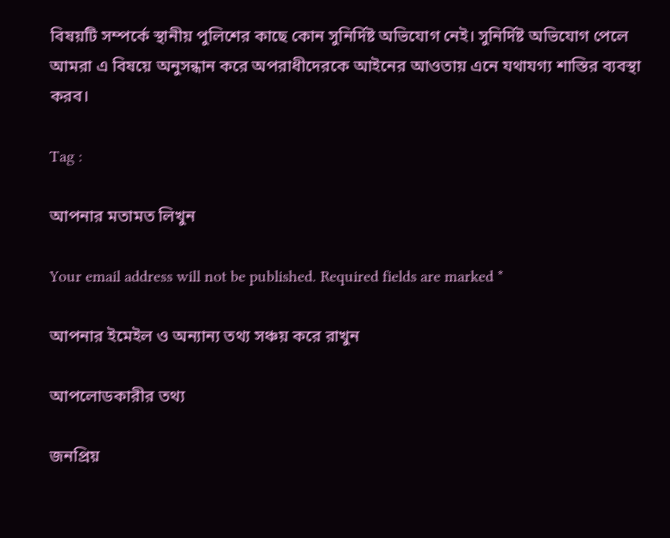বিষয়টি সম্পর্কে স্থানীয় পুলিশের কাছে কোন সুনির্দিষ্ট অভিযোগ নেই। সুনির্দিষ্ট অভিযোগ পেলে আমরা এ বিষয়ে অনুসন্ধান করে অপরাধীদেরকে আইনের আওতায় এনে যথাযগ্য শাস্তির ব্যবস্থা করব।

Tag :

আপনার মতামত লিখুন

Your email address will not be published. Required fields are marked *

আপনার ইমেইল ও অন্যান্য তথ্য সঞ্চয় করে রাখুন

আপলোডকারীর তথ্য

জনপ্রিয়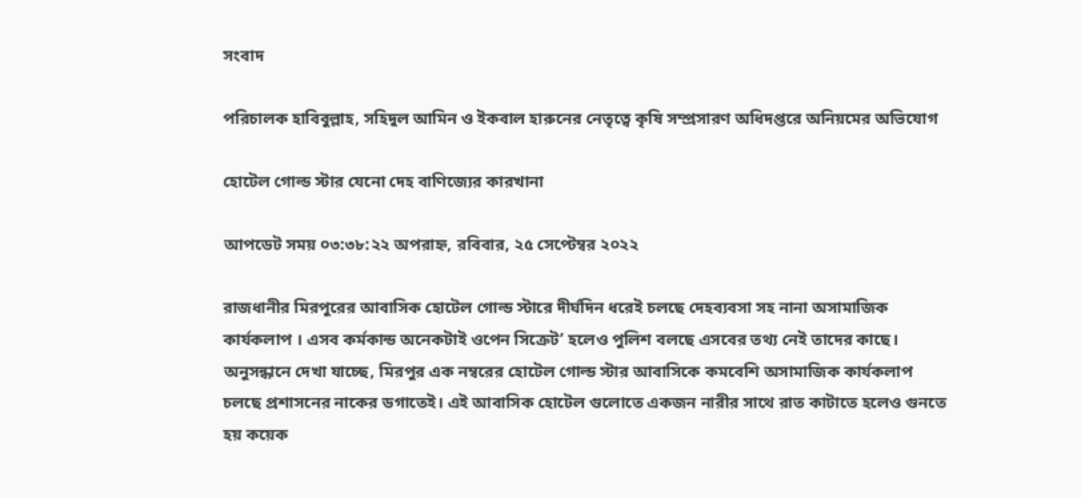সংবাদ

পরিচালক হাবিবুল্লাহ, সহিদুল আমিন ও ইকবাল হারুনের নেতৃত্বে কৃষি সম্প্রসারণ অধিদপ্তরে অনিয়মের অভিযোগ

হোটেল গোল্ড স্টার যেনো দেহ বাণিজ্যের কারখানা

আপডেট সময় ০৩:৩৮:২২ অপরাহ্ন, রবিবার, ২৫ সেপ্টেম্বর ২০২২

রাজধানীর মিরপুরের আবাসিক হোটেল গোল্ড স্টারে দীর্ঘদিন ধরেই চলছে দেহব্যবসা সহ নানা অসামাজিক কার্যকলাপ । এসব কর্মকান্ড অনেকটাই ওপেন সিক্রেট’ হলেও পুলিশ বলছে এসবের তথ্য নেই তাদের কাছে। অনুসন্ধানে দেখা যাচ্ছে, মিরপুর এক নম্বরের হোটেল গোল্ড স্টার আবাসিকে কমবেশি অসামাজিক কার্যকলাপ চলছে প্রশাসনের নাকের ডগাতেই। এই আবাসিক হোটেল গুলোতে একজন নারীর সাথে রাত কাটাতে হলেও গুনতে হয় কয়েক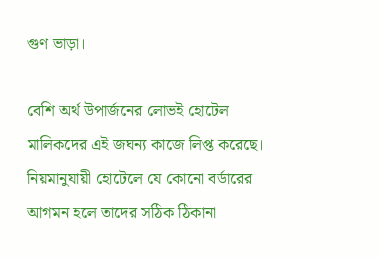গুণ ভাড়া।

বেশি অর্থ উপার্জনের লোভই হোটেল মালিকদের এই জঘন্য কাজে লিপ্ত করেছে। নিয়মানুযায়ী হোটেলে যে কোনো বর্ডারের আগমন হলে তাদের সঠিক ঠিকানা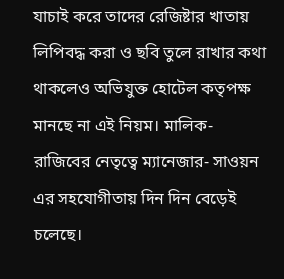যাচাই করে তাদের রেজিষ্টার খাতায় লিপিবদ্ধ করা ও ছবি তুলে রাখার কথা থাকলেও অভিযুক্ত হোটেল কতৃপক্ষ মানছে না এই নিয়ম। মালিক- রাজিবের নেতৃত্বে ম্যানেজার- সাওয়ন এর সহযোগীতায় দিন দিন বেড়েই চলেছে।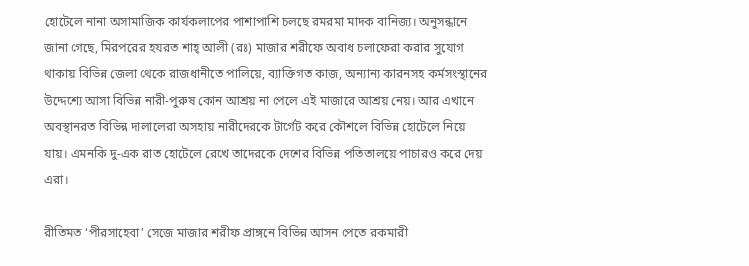হোটেলে নানা অসামাজিক কার্যকলাপের পাশাপাশি চলছে রমরমা মাদক বানিজ্য। অনুসন্ধানে জানা গেছে, মিরপরের হযরত শাহ্ আলী (রঃ) মাজার শরীফে অবাধ চলাফেরা করার সুযোগ থাকায় বিভিন্ন জেলা থেকে রাজধানীতে পালিয়ে, ব্যাক্তিগত কাজ, অন্যান্য কারনসহ কর্মসংস্থানের উদ্দেশ্যে আসা বিভিন্ন নারী-পুরুষ কোন আশ্রয় না পেলে এই মাজারে আশ্রয় নেয়। আর এখানে অবস্থানরত বিভিন্ন দালালেরা অসহায় নারীদেরকে টার্গেট করে কৌশলে বিভিন্ন হোটেলে নিয়ে যায়। এমনকি দু-এক রাত হোটেলে রেখে তাদেরকে দেশের বিভিন্ন পতিতালয়ে পাচারও করে দেয় এরা।

রীতিমত ‘পীরসাহেবা’ সেজে মাজার শরীফ প্রাঙ্গনে বিভিন্ন আসন পেতে রকমারী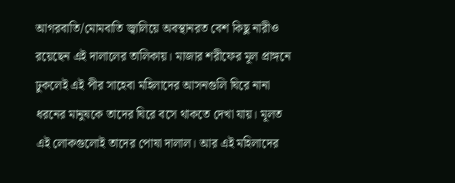আগরবাতি/মোমবাতি জ্বালিয়ে অবস্থানরত বেশ কিছু নারীও রয়েছেন এই দালালের তালিকায়। মাজার শরীফের মূল প্রাঙ্গনে ঢুকলেই এই পীর সাহেবা মহিলাদের আসনগুলি ঘিরে নানা ধরনের মানুষকে তাদের ঘিরে বসে থাকতে দেখা যায়। মূলত এই লোকগুলোই তাদের পোষা দালাল। আর এই মহিলাদের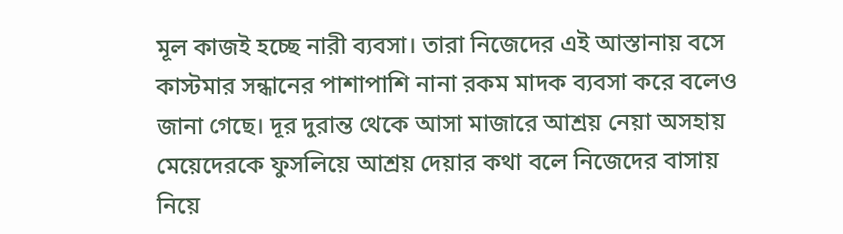মূল কাজই হচ্ছে নারী ব্যবসা। তারা নিজেদের এই আস্তানায় বসে কাস্টমার সন্ধানের পাশাপাশি নানা রকম মাদক ব্যবসা করে বলেও জানা গেছে। দূর দুরান্ত থেকে আসা মাজারে আশ্রয় নেয়া অসহায় মেয়েদেরকে ফুসলিয়ে আশ্রয় দেয়ার কথা বলে নিজেদের বাসায় নিয়ে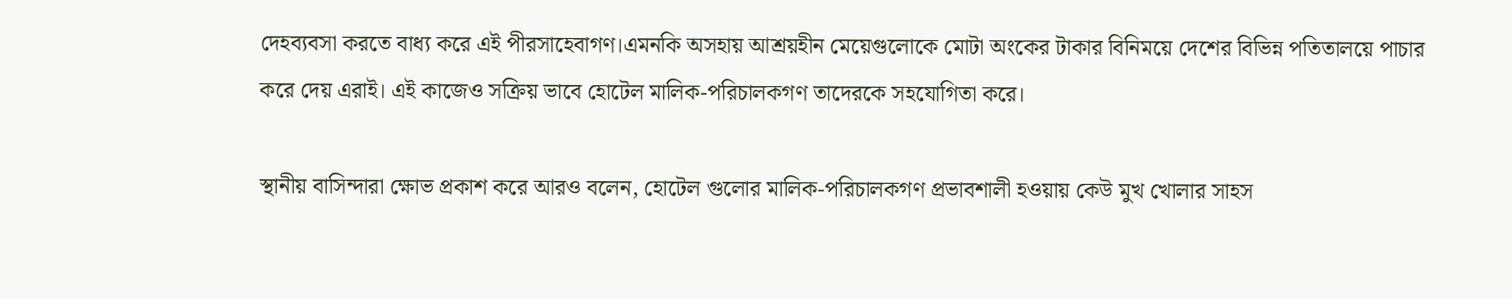দেহব্যবসা করতে বাধ্য করে এই পীরসাহেবাগণ।এমনকি অসহায় আশ্রয়হীন মেয়েগুলোকে মোটা অংকের টাকার বিনিময়ে দেশের বিভিন্ন পতিতালয়ে পাচার করে দেয় এরাই। এই কাজেও সক্রিয় ভাবে হোটেল মালিক-পরিচালকগণ তাদেরকে সহযোগিতা করে।

স্থানীয় বাসিন্দারা ক্ষোভ প্রকাশ করে আরও বলেন, হোটেল গুলোর মালিক-পরিচালকগণ প্রভাবশালী হওয়ায় কেউ মুখ খোলার সাহস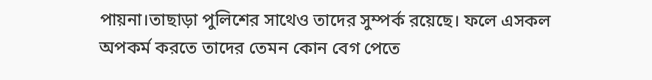পায়না।তাছাড়া পুলিশের সাথেও তাদের সুম্পর্ক রয়েছে। ফলে এসকল অপকর্ম করতে তাদের তেমন কোন বেগ পেতে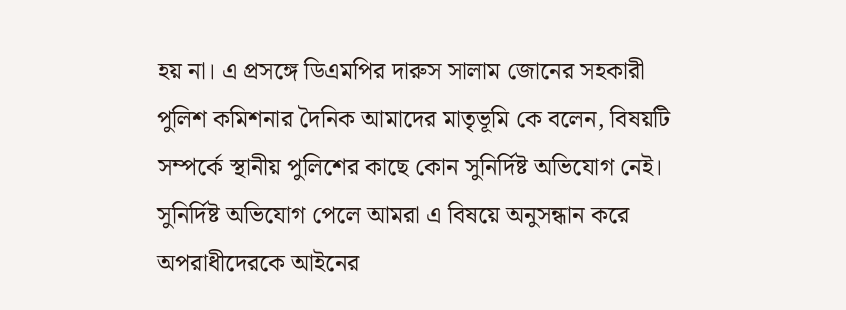হয় না। এ প্রসঙ্গে ডিএমপির দারুস সালাম জোনের সহকারী পুলিশ কমিশনার দৈনিক আমাদের মাতৃভূমি কে বলেন, বিষয়টি সম্পর্কে স্থানীয় পুলিশের কাছে কোন সুনির্দিষ্ট অভিযোগ নেই। সুনির্দিষ্ট অভিযোগ পেলে আমরা এ বিষয়ে অনুসন্ধান করে অপরাধীদেরকে আইনের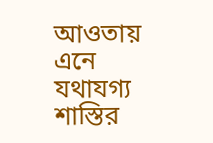আওতায় এনে যথাযগ্য শাস্তির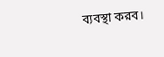ব্যবস্থা করব।